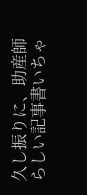久し振りに、助産師らしい記事書いちゃ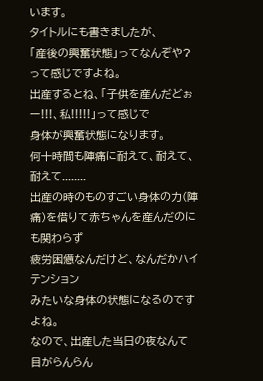います。
タイトルにも書きましたが、
「産後の興奮状態」ってなんぞや?って感じですよね。
出産するとね、「子供を産んだどぉー!!!、私!!!!!」って感じで
身体が興奮状態になります。
何十時間も陣痛に耐えて、耐えて、耐えて........
出産の時のものすごい身体の力(陣痛)を借りて赤ちゃんを産んだのにも関わらず
疲労困憊なんだけど、なんだかハイテンション
みたいな身体の状態になるのですよね。
なので、出産した当日の夜なんて
目がらんらん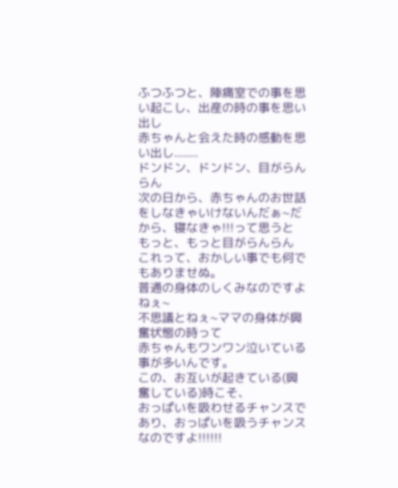ふつふつと、陣痛室での事を思い起こし、出産の時の事を思い出し
赤ちゃんと会えた時の感動を思い出し........
ドンドン、ドンドン、目がらんらん
次の日から、赤ちゃんのお世話をしなきゃいけないんだぁ~だから、寝なきゃ!!!って思うと
もっと、もっと目がらんらん
これって、おかしい事でも何でもありませぬ。
普通の身体のしくみなのですよねぇ~
不思議とねぇ~ママの身体が興奮状態の時って
赤ちゃんもワンワン泣いている事が多いんです。
この、お互いが起きている(興奮している)時こそ、
おっぱいを吸わせるチャンスであり、おっぱいを吸うチャンスなのですよ!!!!!!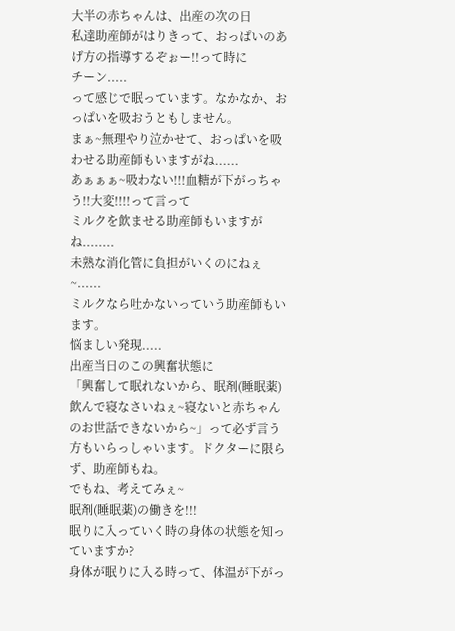大半の赤ちゃんは、出産の次の日
私達助産師がはりきって、おっぱいのあげ方の指導するぞぉー!!って時に
チーン.....
って感じで眠っています。なかなか、おっぱいを吸おうともしません。
まぁ~無理やり泣かせて、おっぱいを吸わせる助産師もいますがね......
あぁぁぁ~吸わない!!!血糖が下がっちゃう!!大変!!!!って言って
ミルクを飲ませる助産師もいますがね........
未熟な消化管に負担がいくのにねぇ~......
ミルクなら吐かないっていう助産師もいます。
悩ましい発現.....
出産当日のこの興奮状態に
「興奮して眠れないから、眠剤(睡眠薬)飲んで寝なさいねぇ~寝ないと赤ちゃんのお世話できないから~」って必ず言う方もいらっしゃいます。ドクターに限らず、助産師もね。
でもね、考えてみぇ~
眠剤(睡眠薬)の働きを!!!
眠りに入っていく時の身体の状態を知っていますか?
身体が眠りに入る時って、体温が下がっ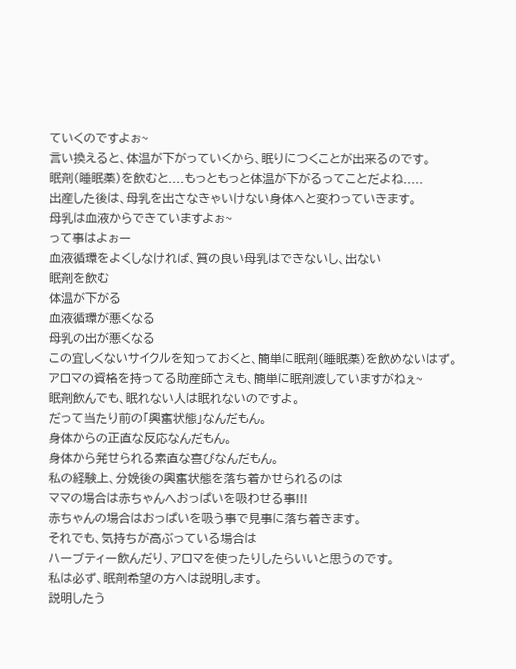ていくのですよぉ~
言い換えると、体温が下がっていくから、眠りにつくことが出来るのです。
眠剤(睡眠薬)を飲むと....もっともっと体温が下がるってことだよね.....
出産した後は、母乳を出さなきゃいけない身体へと変わっていきます。
母乳は血液からできていますよぉ~
って事はよぉー
血液循環をよくしなければ、質の良い母乳はできないし、出ない
眠剤を飲む
体温が下がる
血液循環が悪くなる
母乳の出が悪くなる
この宜しくないサイクルを知っておくと、簡単に眠剤(睡眠薬)を飲めないはず。
アロマの資格を持ってる助産師さえも、簡単に眠剤渡していますがねぇ~
眠剤飲んでも、眠れない人は眠れないのですよ。
だって当たり前の「興奮状態」なんだもん。
身体からの正直な反応なんだもん。
身体から発せられる素直な喜びなんだもん。
私の経験上、分娩後の興奮状態を落ち着かせられるのは
ママの場合は赤ちゃんへおっぱいを吸わせる事!!!
赤ちゃんの場合はおっぱいを吸う事で見事に落ち着きます。
それでも、気持ちが高ぶっている場合は
ハーブティー飲んだり、アロマを使ったりしたらいいと思うのです。
私は必ず、眠剤希望の方へは説明します。
説明したう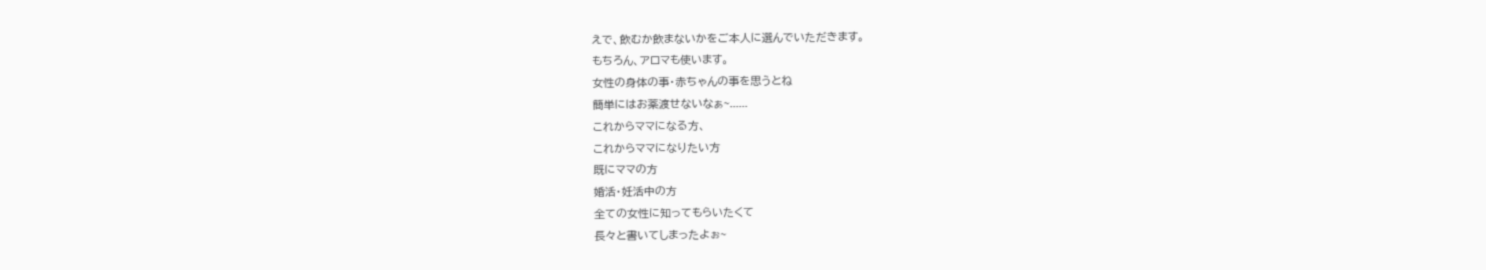えで、飲むか飲まないかをご本人に選んでいただきます。
もちろん、アロマも使います。
女性の身体の事・赤ちゃんの事を思うとね
簡単にはお薬渡せないなぁ~......
これからママになる方、
これからママになりたい方
既にママの方
婚活・妊活中の方
全ての女性に知ってもらいたくて
長々と書いてしまったよぉ~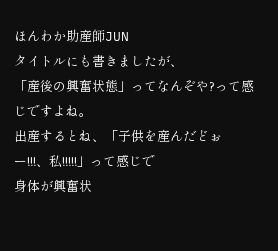ほんわか助産師JUN
タイトルにも書きましたが、
「産後の興奮状態」ってなんぞや?って感じですよね。
出産するとね、「子供を産んだどぉー!!!、私!!!!!」って感じで
身体が興奮状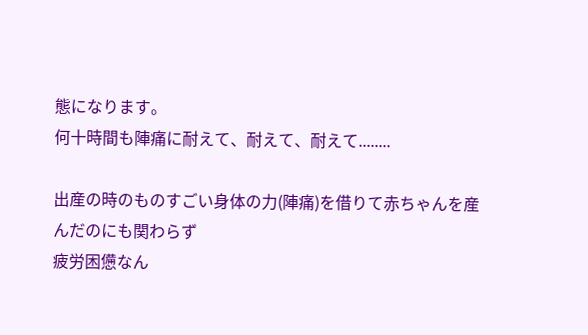態になります。
何十時間も陣痛に耐えて、耐えて、耐えて........

出産の時のものすごい身体の力(陣痛)を借りて赤ちゃんを産んだのにも関わらず
疲労困憊なん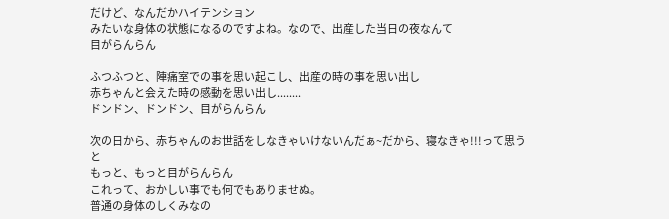だけど、なんだかハイテンション
みたいな身体の状態になるのですよね。なので、出産した当日の夜なんて
目がらんらん

ふつふつと、陣痛室での事を思い起こし、出産の時の事を思い出し
赤ちゃんと会えた時の感動を思い出し........
ドンドン、ドンドン、目がらんらん

次の日から、赤ちゃんのお世話をしなきゃいけないんだぁ~だから、寝なきゃ!!!って思うと
もっと、もっと目がらんらん
これって、おかしい事でも何でもありませぬ。
普通の身体のしくみなの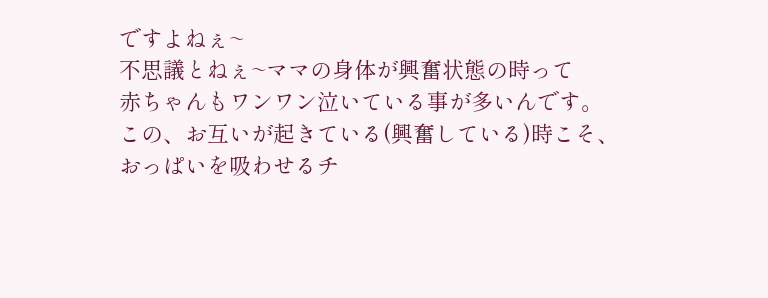ですよねぇ~
不思議とねぇ~ママの身体が興奮状態の時って
赤ちゃんもワンワン泣いている事が多いんです。
この、お互いが起きている(興奮している)時こそ、
おっぱいを吸わせるチ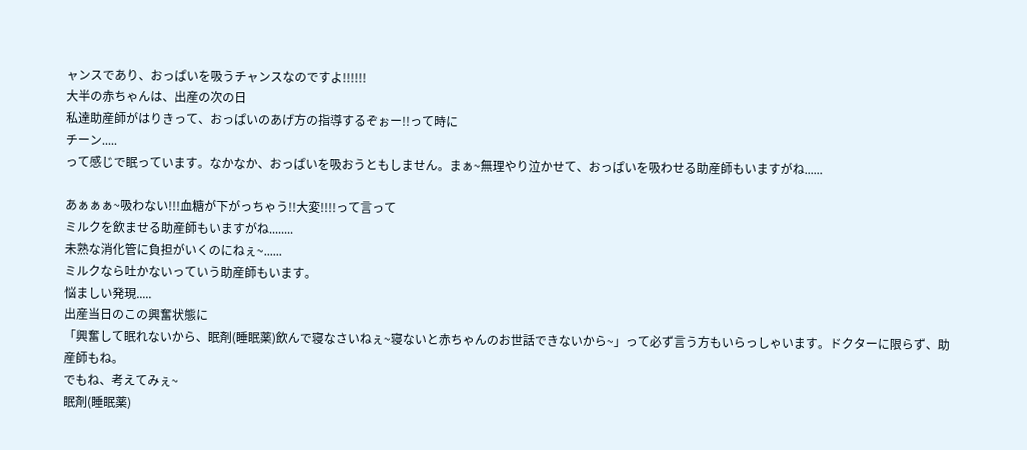ャンスであり、おっぱいを吸うチャンスなのですよ!!!!!!
大半の赤ちゃんは、出産の次の日
私達助産師がはりきって、おっぱいのあげ方の指導するぞぉー!!って時に
チーン.....
って感じで眠っています。なかなか、おっぱいを吸おうともしません。まぁ~無理やり泣かせて、おっぱいを吸わせる助産師もいますがね......

あぁぁぁ~吸わない!!!血糖が下がっちゃう!!大変!!!!って言って
ミルクを飲ませる助産師もいますがね........
未熟な消化管に負担がいくのにねぇ~......
ミルクなら吐かないっていう助産師もいます。
悩ましい発現.....
出産当日のこの興奮状態に
「興奮して眠れないから、眠剤(睡眠薬)飲んで寝なさいねぇ~寝ないと赤ちゃんのお世話できないから~」って必ず言う方もいらっしゃいます。ドクターに限らず、助産師もね。
でもね、考えてみぇ~
眠剤(睡眠薬)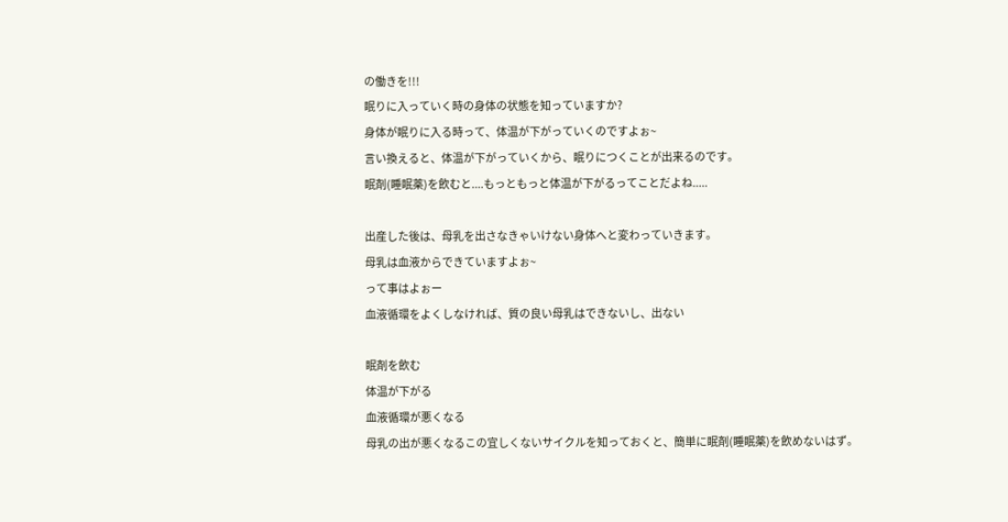の働きを!!!
眠りに入っていく時の身体の状態を知っていますか?
身体が眠りに入る時って、体温が下がっていくのですよぉ~
言い換えると、体温が下がっていくから、眠りにつくことが出来るのです。
眠剤(睡眠薬)を飲むと....もっともっと体温が下がるってことだよね.....

出産した後は、母乳を出さなきゃいけない身体へと変わっていきます。
母乳は血液からできていますよぉ~
って事はよぉー
血液循環をよくしなければ、質の良い母乳はできないし、出ない

眠剤を飲む
体温が下がる
血液循環が悪くなる
母乳の出が悪くなるこの宜しくないサイクルを知っておくと、簡単に眠剤(睡眠薬)を飲めないはず。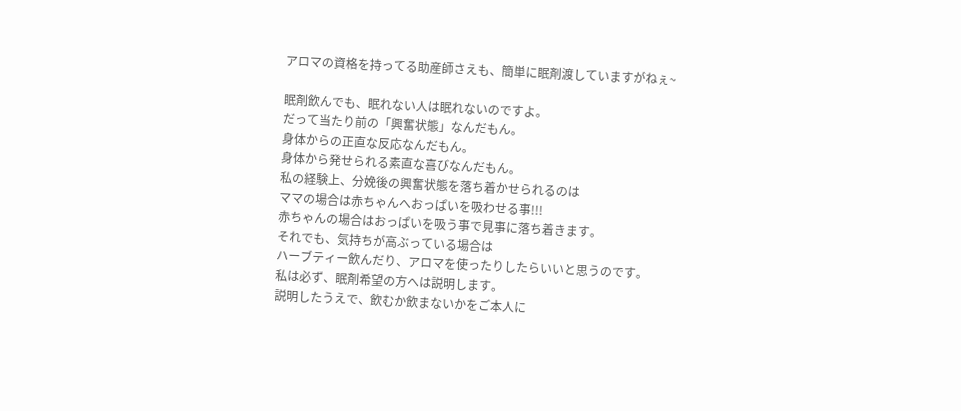アロマの資格を持ってる助産師さえも、簡単に眠剤渡していますがねぇ~

眠剤飲んでも、眠れない人は眠れないのですよ。
だって当たり前の「興奮状態」なんだもん。
身体からの正直な反応なんだもん。
身体から発せられる素直な喜びなんだもん。
私の経験上、分娩後の興奮状態を落ち着かせられるのは
ママの場合は赤ちゃんへおっぱいを吸わせる事!!!
赤ちゃんの場合はおっぱいを吸う事で見事に落ち着きます。
それでも、気持ちが高ぶっている場合は
ハーブティー飲んだり、アロマを使ったりしたらいいと思うのです。
私は必ず、眠剤希望の方へは説明します。
説明したうえで、飲むか飲まないかをご本人に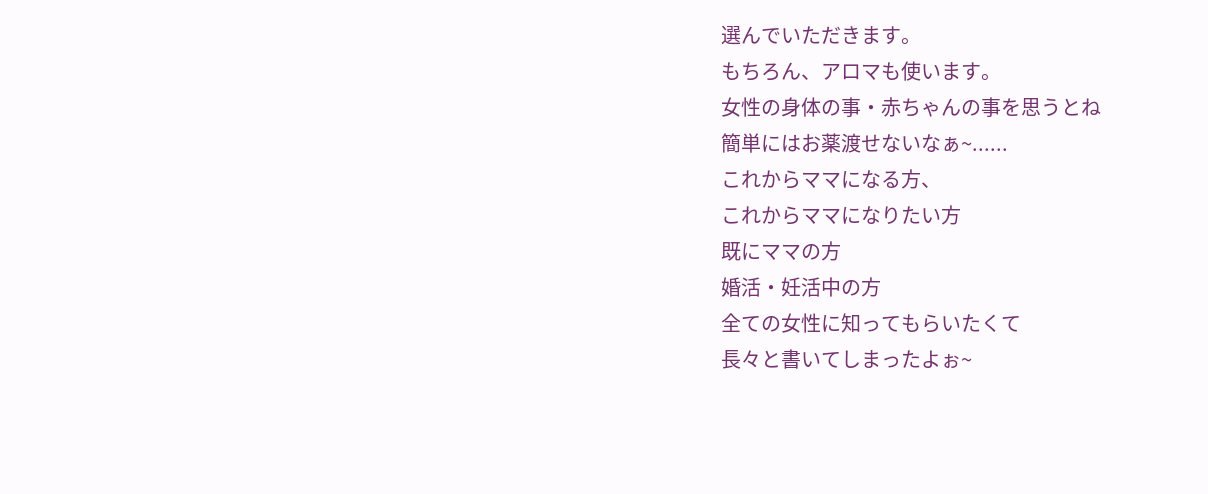選んでいただきます。
もちろん、アロマも使います。
女性の身体の事・赤ちゃんの事を思うとね
簡単にはお薬渡せないなぁ~......
これからママになる方、
これからママになりたい方
既にママの方
婚活・妊活中の方
全ての女性に知ってもらいたくて
長々と書いてしまったよぉ~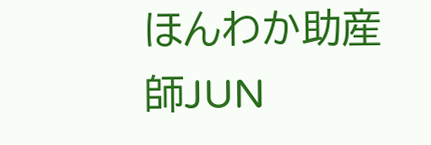ほんわか助産師JUN